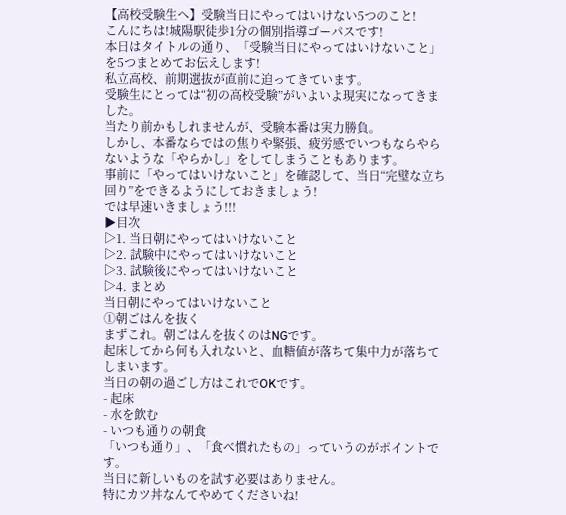【高校受験生へ】受験当日にやってはいけない5つのこと!
こんにちは!城陽駅徒歩1分の個別指導ゴーパスです!
本日はタイトルの通り、「受験当日にやってはいけないこと」を5つまとめてお伝えします!
私立高校、前期選抜が直前に迫ってきています。
受験生にとっては“初の高校受験”がいよいよ現実になってきました。
当たり前かもしれませんが、受験本番は実力勝負。
しかし、本番ならではの焦りや緊張、疲労感でいつもならやらないような「やらかし」をしてしまうこともあります。
事前に「やってはいけないこと」を確認して、当日“完璧な立ち回り”をできるようにしておきましょう!
では早速いきましょう!!!
▶目次
▷1. 当日朝にやってはいけないこと
▷2. 試験中にやってはいけないこと
▷3. 試験後にやってはいけないこと
▷4. まとめ
当日朝にやってはいけないこと
①朝ごはんを抜く
まずこれ。朝ごはんを抜くのはNGです。
起床してから何も入れないと、血糖値が落ちて集中力が落ちてしまいます。
当日の朝の過ごし方はこれでOKです。
- 起床
- 水を飲む
- いつも通りの朝食
「いつも通り」、「食べ慣れたもの」っていうのがポイントです。
当日に新しいものを試す必要はありません。
特にカツ丼なんてやめてくださいね!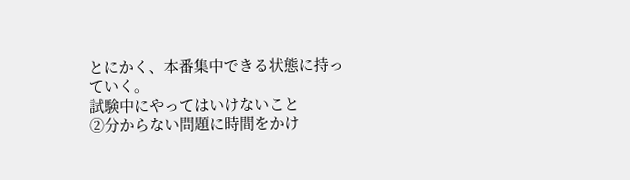とにかく、本番集中できる状態に持っていく。
試験中にやってはいけないこと
②分からない問題に時間をかけ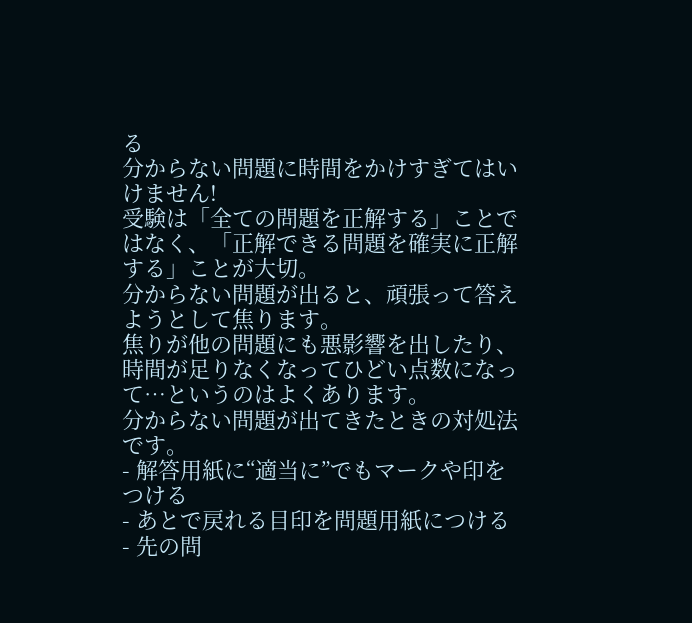る
分からない問題に時間をかけすぎてはいけません!
受験は「全ての問題を正解する」ことではなく、「正解できる問題を確実に正解する」ことが大切。
分からない問題が出ると、頑張って答えようとして焦ります。
焦りが他の問題にも悪影響を出したり、時間が足りなくなってひどい点数になって…というのはよくあります。
分からない問題が出てきたときの対処法です。
- 解答用紙に“適当に”でもマークや印をつける
- あとで戻れる目印を問題用紙につける
- 先の問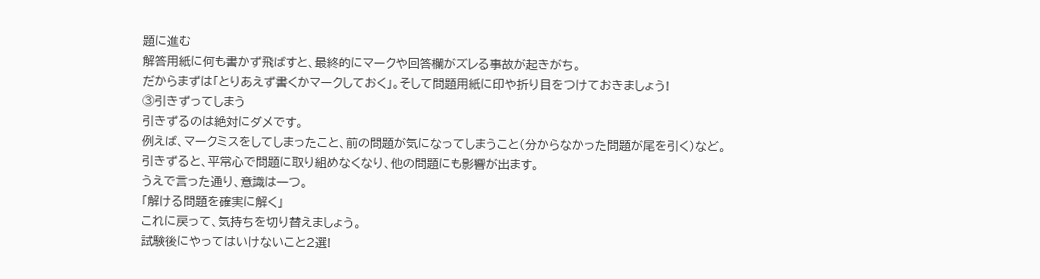題に進む
解答用紙に何も書かず飛ばすと、最終的にマークや回答欄がズレる事故が起きがち。
だからまずは「とりあえず書くかマークしておく」。そして問題用紙に印や折り目をつけておきましょう!
③引きずってしまう
引きずるのは絶対にダメです。
例えば、マークミスをしてしまったこと、前の問題が気になってしまうこと(分からなかった問題が尾を引く)など。
引きずると、平常心で問題に取り組めなくなり、他の問題にも影響が出ます。
うえで言った通り、意識は一つ。
「解ける問題を確実に解く」
これに戻って、気持ちを切り替えましょう。
試験後にやってはいけないこと2選!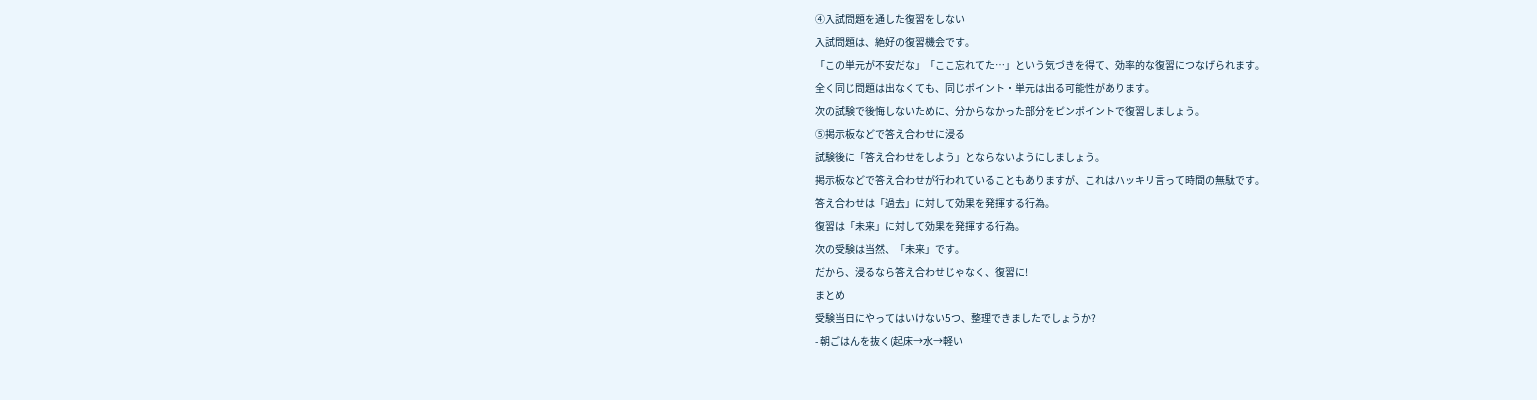④入試問題を通した復習をしない
入試問題は、絶好の復習機会です。
「この単元が不安だな」「ここ忘れてた…」という気づきを得て、効率的な復習につなげられます。
全く同じ問題は出なくても、同じポイント・単元は出る可能性があります。
次の試験で後悔しないために、分からなかった部分をピンポイントで復習しましょう。
⑤掲示板などで答え合わせに浸る
試験後に「答え合わせをしよう」とならないようにしましょう。
掲示板などで答え合わせが行われていることもありますが、これはハッキリ言って時間の無駄です。
答え合わせは「過去」に対して効果を発揮する行為。
復習は「未来」に対して効果を発揮する行為。
次の受験は当然、「未来」です。
だから、浸るなら答え合わせじゃなく、復習に!
まとめ
受験当日にやってはいけない5つ、整理できましたでしょうか?
- 朝ごはんを抜く(起床→水→軽い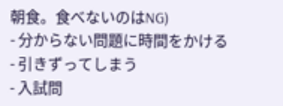朝食。食べないのはNG)
- 分からない問題に時間をかける
- 引きずってしまう
- 入試問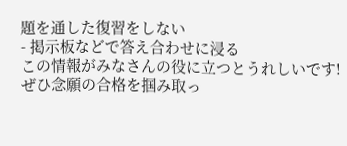題を通した復習をしない
- 掲示板などで答え合わせに浸る
この情報がみなさんの役に立つとうれしいです!
ぜひ念願の合格を掴み取っ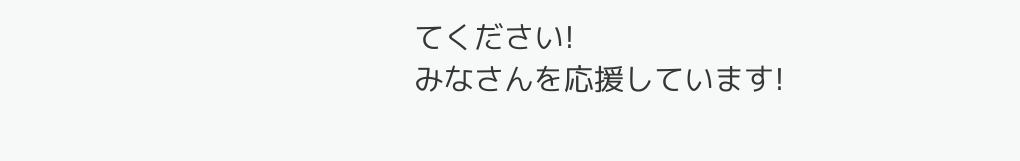てください!
みなさんを応援しています!